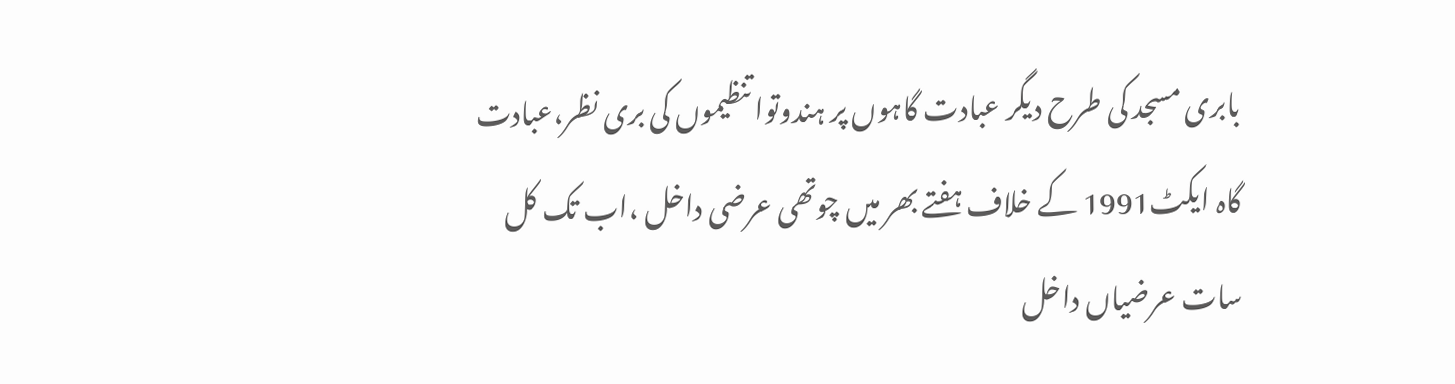بابری مسجد کی طرح دیگر عبادت گاہوں پر ہندوتوا تنظیموں کی بری نظر،عبادت گاہ ایکٹ1991 کے خلاف ہفتے بھر میں چوتھی عرضی داخل ،اب تک کل سات عرضیاں داخل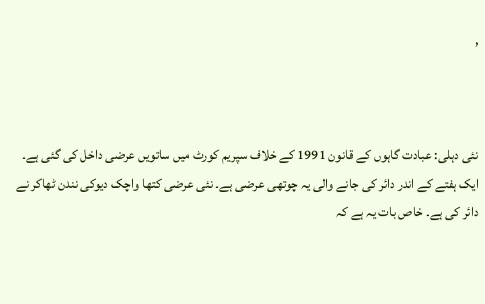,



نئی دہلی: عبادت گاہوں کے قانون 1991 کے خلاف سپریم کورٹ میں ساتویں عرضی داخل کی گئی ہے۔ ایک ہفتے کے اندر دائر کی جانے والی یہ چوتھی عرضی ہے۔ نئی عرضی کتھا واچک دیوکی نندن ٹھاکر نے دائر کی ہے۔ خاص بات یہ ہے کہ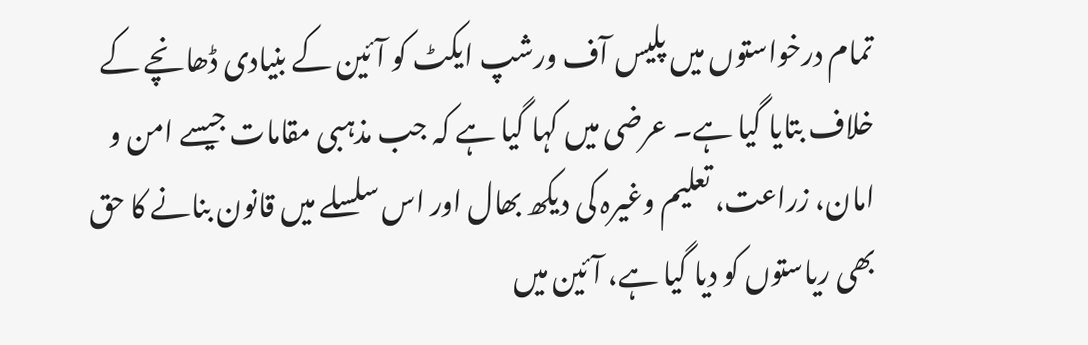تمام درخواستوں میں پلیس آف ورشپ ایکٹ کو آئین کے بنیادی ڈھانچے کے خلاف بتایا گیا ہے۔ عرضی میں کہا گیا ہے کہ جب مذہبی مقامات جیسے امن و امان، زراعت، تعلیم وغیرہ کی دیکھ بھال اور اس سلسلے میں قانون بنانے کا حق بھی ریاستوں کو دیا گیا ہے، آئین میں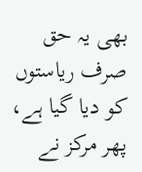بھی یہ حق صرف ریاستوں کو دیا گیا ہے، پھر مرکز نے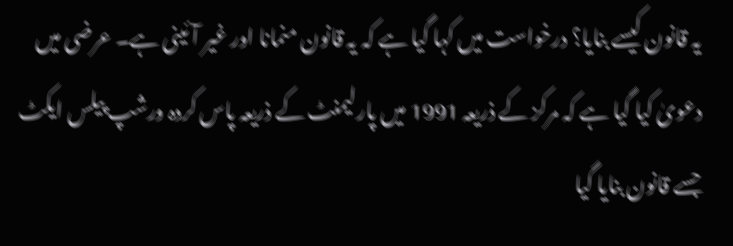یہ قانون کیسے بنایا؟ درخواست میں کہا گیا ہے کہ یہ قانون منمانا اور غیر آئینی ہے۔ عرضی میں دعویٰ کیا گیا ہے کہ مرکز کے ذریعہ 1991 میں پارلیمنٹ کے ذریعہ پاس کردہ ورشپ پیلس ایکٹ جسے قانون بنایا گیا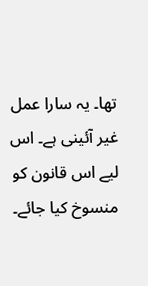تھا۔ یہ سارا عمل غیر آئینی ہے۔ اس لیے اس قانون کو منسوخ کیا جائے۔